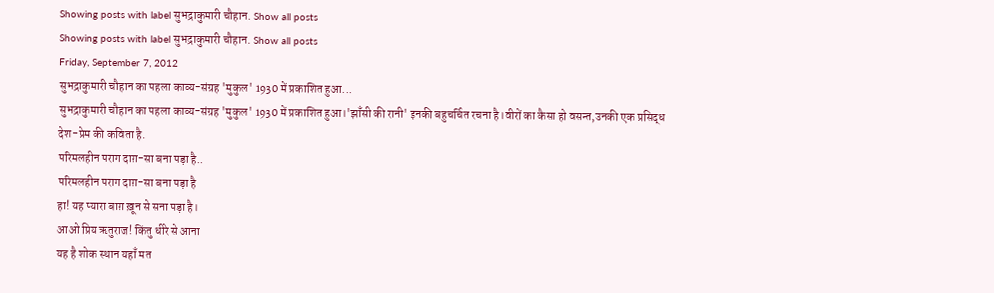Showing posts with label सुभद्राकुमारी चौहान. Show all posts
Showing posts with label सुभद्राकुमारी चौहान. Show all posts
Friday, September 7, 2012
सुभद्राकुमारी चौहान का पहला काव्य-संग्रह 'मुकुल' 1930 में प्रकाशित हुआ...
सुभद्राकुमारी चौहान का पहला काव्य-संग्रह 'मुकुल' 1930 में प्रकाशित हुआ।'झाँसी की रानी' इनकी बहुचर्चित रचना है।वीरों का कैसा हो वसन्त,उनकी एक प्रसिद्ध देश-प्रेम की कविता है.
परिमलहीन पराग दाग़-सा बना पड़ा है..
परिमलहीन पराग दाग़-सा बना पड़ा है
हा! यह प्यारा बाग़ ख़ून से सना पड़ा है।
आओ प्रिय ऋतुराज! किंतु धीरे से आना
यह है शोक स्थान यहाँ मत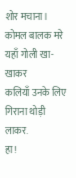शोर मचाना।
कोमल बालक मरे यहाँ गोली खा-खाकर
कलियाँ उनके लिए गिराना थोड़ी लाकर.
हा!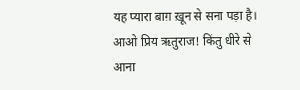यह प्यारा बाग़ ख़ून से सना पड़ा है।
आओ प्रिय ऋतुराज! किंतु धीरे से आना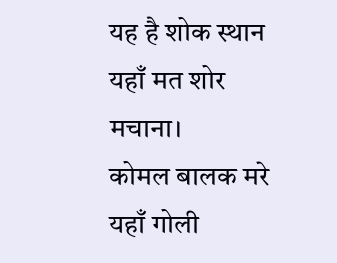यह है शोक स्थान यहाँ मत शोर मचाना।
कोमल बालक मरे यहाँ गोली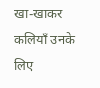खा-खाकर
कलियाँ उनके लिए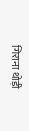गिराना थोड़ी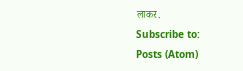लाकर.
Subscribe to:
Posts (Atom)